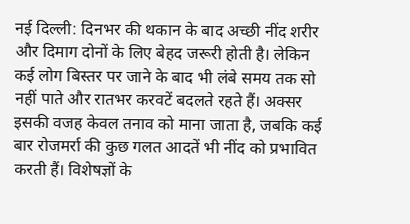नई दिल्ली: दिनभर की थकान के बाद अच्छी नींद शरीर और दिमाग दोनों के लिए बेहद जरूरी होती है। लेकिन कई लोग बिस्तर पर जाने के बाद भी लंबे समय तक सो नहीं पाते और रातभर करवटें बदलते रहते हैं। अक्सर इसकी वजह केवल तनाव को माना जाता है, जबकि कई बार रोजमर्रा की कुछ गलत आदतें भी नींद को प्रभावित करती हैं। विशेषज्ञों के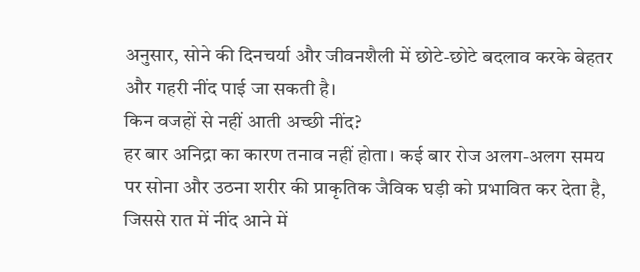अनुसार, सोने की दिनचर्या और जीवनशैली में छोटे-छोटे बदलाव करके बेहतर और गहरी नींद पाई जा सकती है।
किन वजहों से नहीं आती अच्छी नींद?
हर बार अनिद्रा का कारण तनाव नहीं होता। कई बार रोज अलग-अलग समय पर सोना और उठना शरीर की प्राकृतिक जैविक घड़ी को प्रभावित कर देता है, जिससे रात में नींद आने में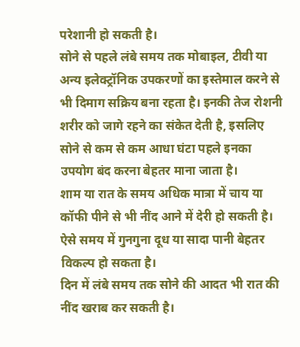परेशानी हो सकती है।
सोने से पहले लंबे समय तक मोबाइल, टीवी या अन्य इलेक्ट्रॉनिक उपकरणों का इस्तेमाल करने से भी दिमाग सक्रिय बना रहता है। इनकी तेज रोशनी शरीर को जागे रहने का संकेत देती है, इसलिए सोने से कम से कम आधा घंटा पहले इनका उपयोग बंद करना बेहतर माना जाता है।
शाम या रात के समय अधिक मात्रा में चाय या कॉफी पीने से भी नींद आने में देरी हो सकती है। ऐसे समय में गुनगुना दूध या सादा पानी बेहतर विकल्प हो सकता है।
दिन में लंबे समय तक सोने की आदत भी रात की नींद खराब कर सकती है।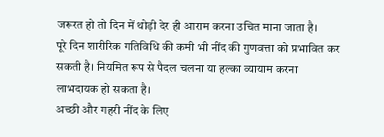जरूरत हो तो दिन में थोड़ी देर ही आराम करना उचित माना जाता है।
पूरे दिन शारीरिक गतिविधि की कमी भी नींद की गुणवत्ता को प्रभावित कर सकती है। नियमित रूप से पैदल चलना या हल्का व्यायाम करना लाभदायक हो सकता है।
अच्छी और गहरी नींद के लिए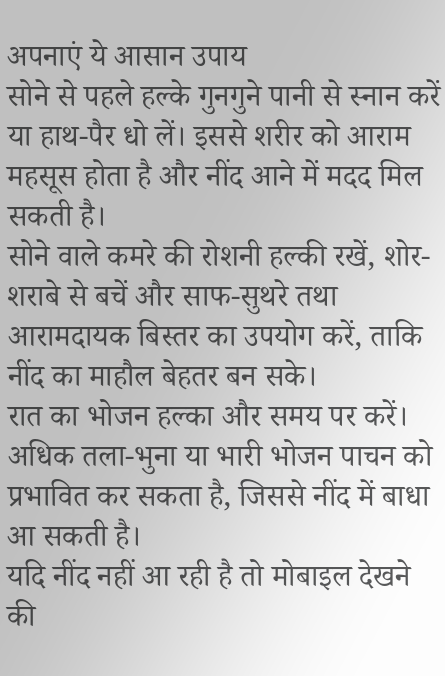अपनाएं ये आसान उपाय
सोने से पहले हल्के गुनगुने पानी से स्नान करें या हाथ-पैर धो लें। इससे शरीर को आराम महसूस होता है और नींद आने में मदद मिल सकती है।
सोने वाले कमरे की रोशनी हल्की रखें, शोर-शराबे से बचें और साफ-सुथरे तथा आरामदायक बिस्तर का उपयोग करें, ताकि नींद का माहौल बेहतर बन सके।
रात का भोजन हल्का और समय पर करें। अधिक तला-भुना या भारी भोजन पाचन को प्रभावित कर सकता है, जिससे नींद में बाधा आ सकती है।
यदि नींद नहीं आ रही है तो मोबाइल देखने की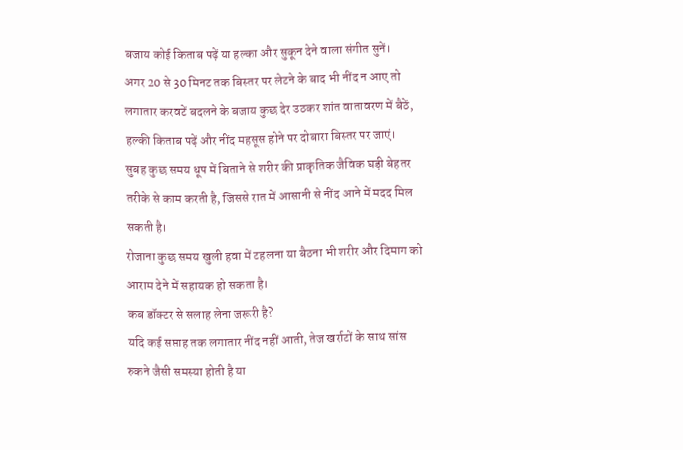बजाय कोई किताब पढ़ें या हल्का और सुकून देने वाला संगीत सुनें।
अगर 20 से 30 मिनट तक बिस्तर पर लेटने के बाद भी नींद न आए तो लगातार करवटें बदलने के बजाय कुछ देर उठकर शांत वातावरण में बैठें, हल्की किताब पढ़ें और नींद महसूस होने पर दोबारा बिस्तर पर जाएं।
सुबह कुछ समय धूप में बिताने से शरीर की प्राकृतिक जैविक घड़ी बेहतर तरीके से काम करती है, जिससे रात में आसानी से नींद आने में मदद मिल सकती है।
रोजाना कुछ समय खुली हवा में टहलना या बैठना भी शरीर और दिमाग को आराम देने में सहायक हो सकता है।
कब डॉक्टर से सलाह लेना जरूरी है?
यदि कई सप्ताह तक लगातार नींद नहीं आती, तेज खर्राटों के साथ सांस रुकने जैसी समस्या होती है या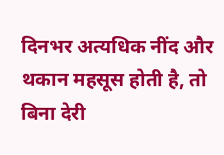दिनभर अत्यधिक नींद और थकान महसूस होती है, तो बिना देरी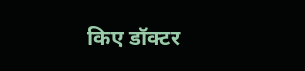किए डॉक्टर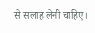से सलाह लेनी चाहिए।